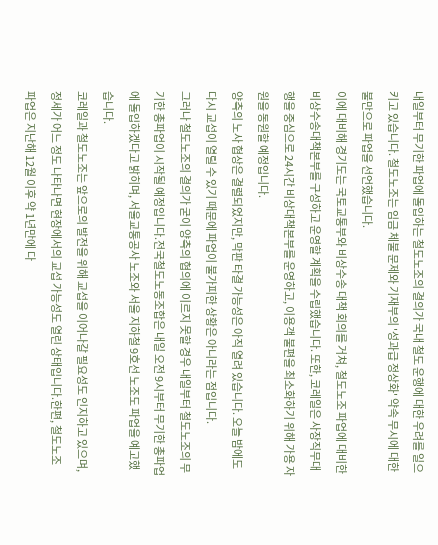내일부터 무기한 파업에 돌입하는 철도노조의 결의가 국내 철도 운행에 대한 우려를 일으키고 있습니다. 철도노조는 임금 체불 문제와 기재부의 '성과급 정상화' 약속 무시에 대한 불만으로 파업을 선언했습니다.
이에 대비해 경기도는 국토교통부와 비상수송 대책 회의를 거쳐, 철도노조 파업에 대비한 비상수송대책본부를 구성하고 운영할 계획을 수립했습니다. 또한, 코레일은 사장직무대행을 중심으로 24시간 비상대책본부를 운영하고, 이용객 불편을 최소화하기 위해 가용 자원을 동원할 예정입니다.
양측의 노사 협상은 결렬되었지만, 막판 타결 가능성은 아직 열려 있습니다. 오늘 밤에도 다시 교섭이 열릴 수 있기 때문에 파업이 불가피한 상황은 아니라는 점입니다.
그러나 철도노조의 결의가 굳이 양측의 협의에 이르지 못할 경우 내일부터 철도노조의 무기한 총파업이 시작될 예정입니다.전국철도노동조합은 내일 오전 9시부터 무기한 총파업에 돌입하겠다고 밝히며, 서울교통공사 노조와 서울 지하철 9호선 노조도 파업을 예고했습니다.
코레일과 철도노조는 앞으로의 발전을 위해 교섭을 이어나갈 필요성도 인지하고 있으며, 정세가 어느 정도 나타나면 현장에서의 교섭 가능성도 열린 상태입니다.한편, 철도노조 파업은 지난해 12월 이후 약 1년만에 다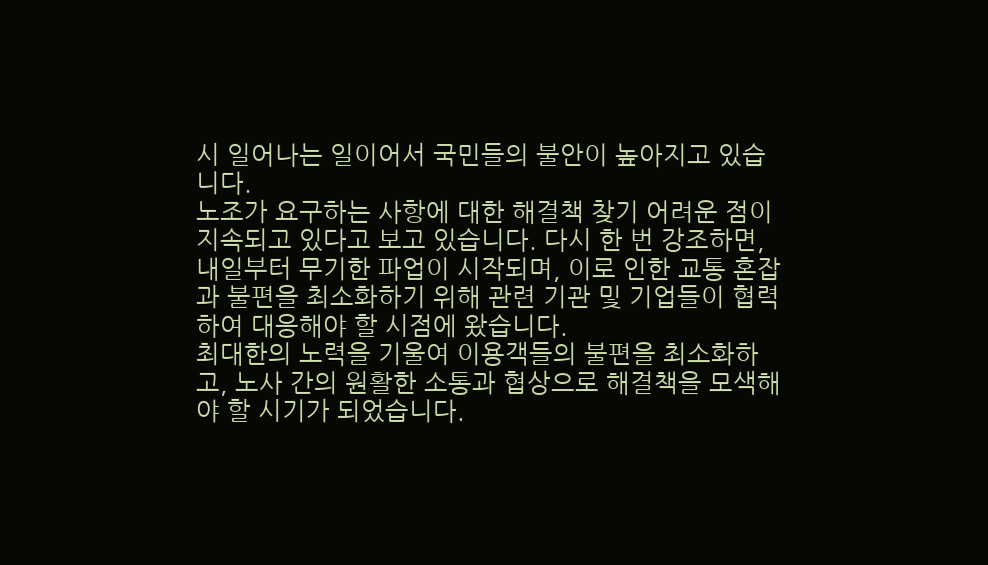시 일어나는 일이어서 국민들의 불안이 높아지고 있습니다.
노조가 요구하는 사항에 대한 해결책 찾기 어려운 점이 지속되고 있다고 보고 있습니다. 다시 한 번 강조하면, 내일부터 무기한 파업이 시작되며, 이로 인한 교통 혼잡과 불편을 최소화하기 위해 관련 기관 및 기업들이 협력하여 대응해야 할 시점에 왔습니다.
최대한의 노력을 기울여 이용객들의 불편을 최소화하고, 노사 간의 원활한 소통과 협상으로 해결책을 모색해야 할 시기가 되었습니다.